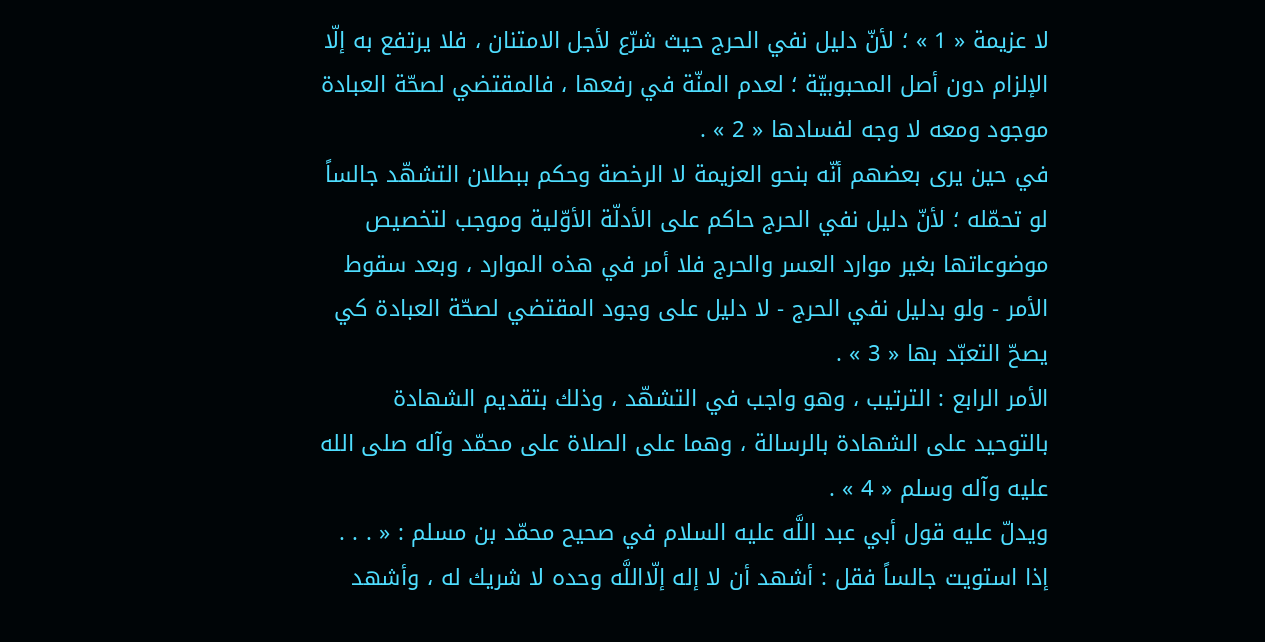لا عزيمة « 1 » ؛ لأنّ دليل نفي الحرج حيث شرّع لأجل الامتنان ، فلا يرتفع به إلّا الإلزام دون أصل المحبوبيّة ؛ لعدم المنّة في رفعها ، فالمقتضي لصحّة العبادة موجود ومعه لا وجه لفسادها « 2 » .
في حين يرى بعضهم أنّه بنحو العزيمة لا الرخصة وحكم ببطلان التشهّد جالساً لو تحمّله ؛ لأنّ دليل نفي الحرج حاكم على الأدلّة الأوّلية وموجب لتخصيص موضوعاتها بغير موارد العسر والحرج فلا أمر في هذه الموارد ، وبعد سقوط الأمر - ولو بدليل نفي الحرج - لا دليل على وجود المقتضي لصحّة العبادة كي يصحّ التعبّد بها « 3 » .
الأمر الرابع : الترتيب ، وهو واجب في التشهّد ، وذلك بتقديم الشهادة بالتوحيد على الشهادة بالرسالة ، وهما على الصلاة على محمّد وآله صلى الله عليه وآله وسلم « 4 » .
ويدلّ عليه قول أبي عبد اللَّه عليه السلام في صحيح محمّد بن مسلم : « . . . إذا استويت جالساً فقل : أشهد أن لا إله إلّااللَّه وحده لا شريك له ، وأشهد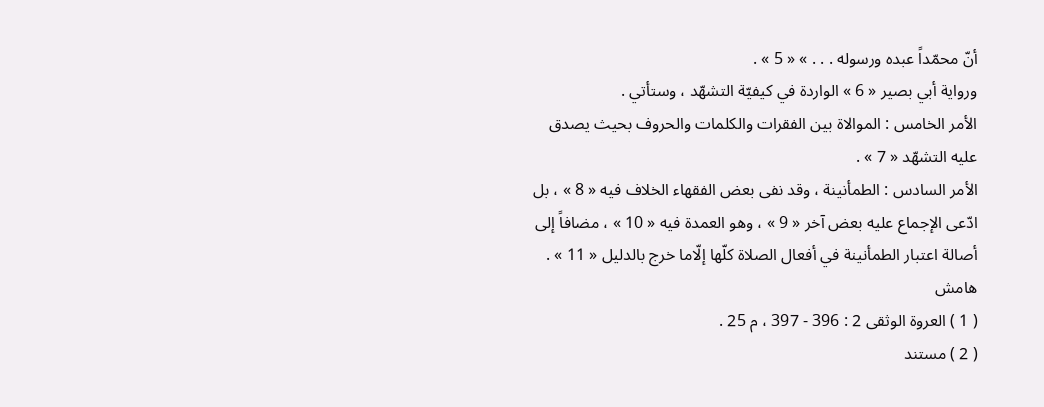أنّ محمّداً عبده ورسوله . . . » « 5 » .
ورواية أبي بصير « 6 » الواردة في كيفيّة التشهّد ، وستأتي .
الأمر الخامس : الموالاة بين الفقرات والكلمات والحروف بحيث يصدق عليه التشهّد « 7 » .
الأمر السادس : الطمأنينة ، وقد نفى بعض الفقهاء الخلاف فيه « 8 » ، بل ادّعى الإجماع عليه بعض آخر « 9 » ، وهو العمدة فيه « 10 » ، مضافاً إلى أصالة اعتبار الطمأنينة في أفعال الصلاة كلّها إلّاما خرج بالدليل « 11 » .
هامش
( 1 ) العروة الوثقى 2 : 396 - 397 ، م 25 .
( 2 ) مستند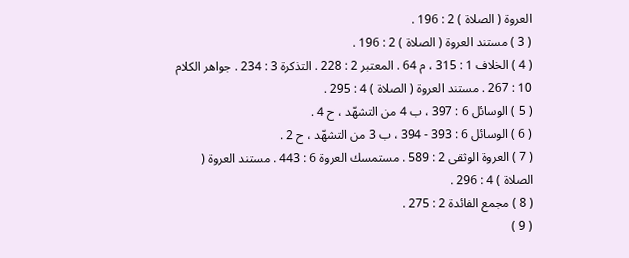العروة ( الصلاة ) 2 : 196 .
( 3 ) مستند العروة ( الصلاة ) 2 : 196 .
( 4 ) الخلاف 1 : 315 ، م 64 . المعتبر 2 : 228 . التذكرة 3 : 234 . جواهر الكلام 10 : 267 . مستند العروة ( الصلاة ) 4 : 295 .
( 5 ) الوسائل 6 : 397 ، ب 4 من التشهّد ، ح 4 .
( 6 ) الوسائل 6 : 393 - 394 ، ب 3 من التشهّد ، ح 2 .
( 7 ) العروة الوثقى 2 : 589 . مستمسك العروة 6 : 443 . مستند العروة ( الصلاة ) 4 : 296 .
( 8 ) مجمع الفائدة 2 : 275 .
( 9 )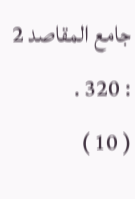جامع المقاصد 2 : 320 .
( 10 )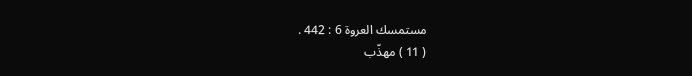مستمسك العروة 6 : 442 .
( 11 ) مهذّب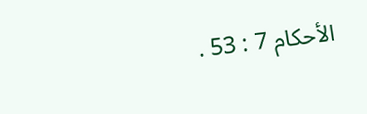الأحكام 7 : 53 .